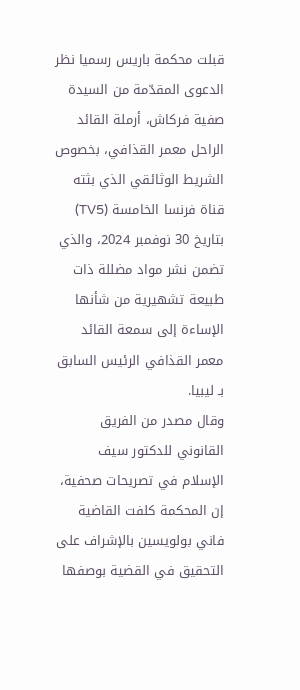قبلت محكمة باريس رسميا نظر الدعوى المقدّمة من السيدة صفية فركاش، أرملة القائد الراحل معمر القذافي، بخصوص الشريط الوثائقي الذي بثته قناة فرنسا الخامسة (TV5) بتاريخ 30 نوفمبر 2024، والذي تضمن نشر مواد مضللة ذات طبيعة تشهيرية من شأنها الإساءة إلى سمعة القائد معمر القذافي الرئيس السابق بـ ليبيا.
وقال مصدر من الفريق القانوني للدكتور سيف الإسلام في تصريحات صحفية، إن المحكمة كلفت القاضية فاني بولويسين بالإشراف على التحقيق في القضية بوصفها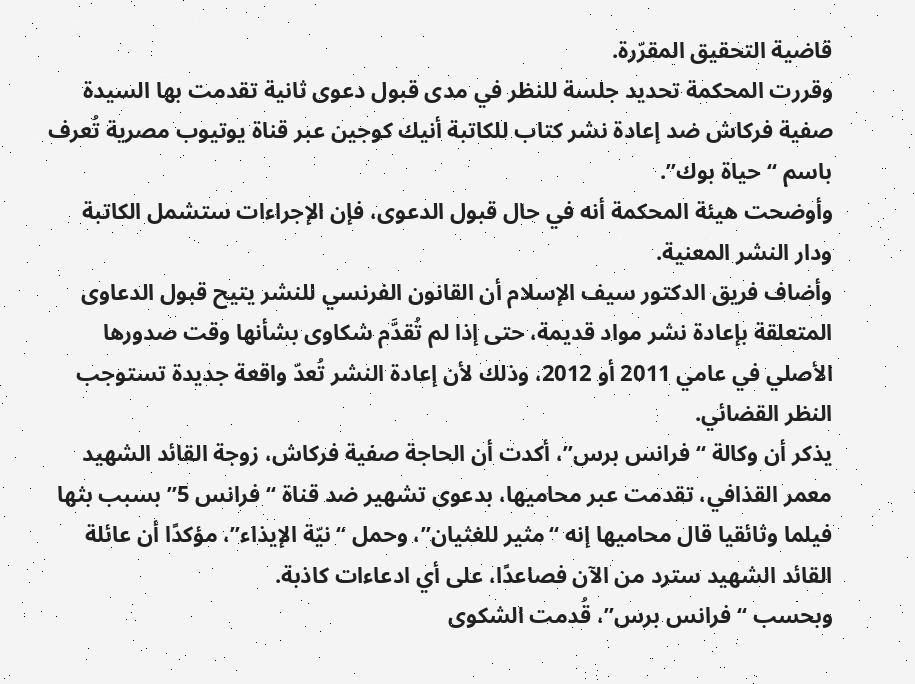قاضية التحقيق المقرّرة.
وقررت المحكمة تحديد جلسة للنظر في مدى قبول دعوى ثانية تقدمت بها السيدة صفية فركاش ضد إعادة نشر كتاب للكاتبة أنيك كوجين عبر قناة يوتيوب مصرية تُعرف باسم “حياة بوك”.
وأوضحت هيئة المحكمة أنه في حال قبول الدعوى، فإن الإجراءات ستشمل الكاتبة ودار النشر المعنية.
وأضاف فريق الدكتور سيف الإسلام أن القانون الفرنسي للنشر يتيح قبول الدعاوى المتعلقة بإعادة نشر مواد قديمة، حتى إذا لم تُقدَّم شكاوى بشأنها وقت صدورها الأصلي في عامي 2011 أو 2012، وذلك لأن إعادة النشر تُعدّ واقعة جديدة تستوجب النظر القضائي.
يذكر أن وكالة “فرانس برس”، أكدت أن الحاجة صفية فركاش، زوجة القائد الشهيد معمر القذافي، تقدمت عبر محاميها، بدعوى تشهير ضد قناة “فرانس 5” بسبب بثها فيلما وثائقيا قال محاميها إنه “مثير للغثيان”، وحمل “نيّة الإيذاء”، مؤكدًا أن عائلة القائد الشهيد سترد من الآن فصاعدًا، على أي ادعاءات كاذبة.
وبحسب “فرانس برس”، قُدمت الشكوى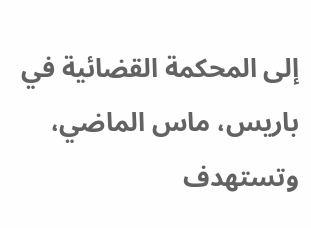إلى المحكمة القضائية في باريس، ماس الماضي، وتستهدف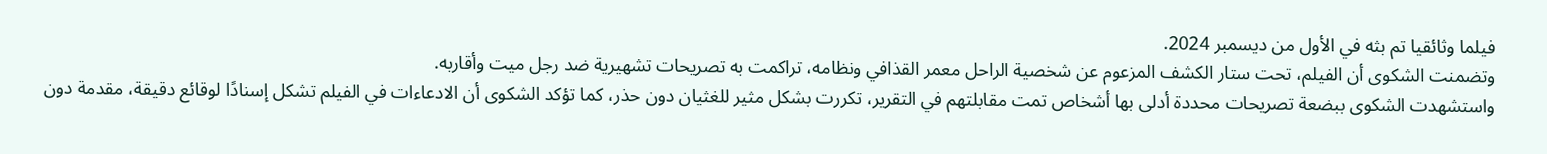فيلما وثائقيا تم بثه في الأول من ديسمبر 2024.
وتضمنت الشكوى أن الفيلم، تحت ستار الكشف المزعوم عن شخصية الراحل معمر القذافي ونظامه، تراكمت به تصريحات تشهيرية ضد رجل ميت وأقاربه.
واستشهدت الشكوى ببضعة تصريحات محددة أدلى بها أشخاص تمت مقابلتهم في التقرير، تكررت بشكل مثير للغثيان دون حذر، كما تؤكد الشكوى أن الادعاءات في الفيلم تشكل إسنادًا لوقائع دقيقة، مقدمة دون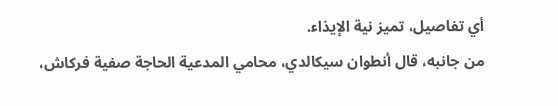أي تفاصيل، تميز نية الإيذاء.
من جانبه، قال أنطوان سيكالدي، محامي المدعية الحاجة صفية فركاش،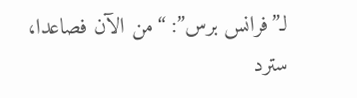لـ”فرانس برس”: “من الآن فصاعدا، سترد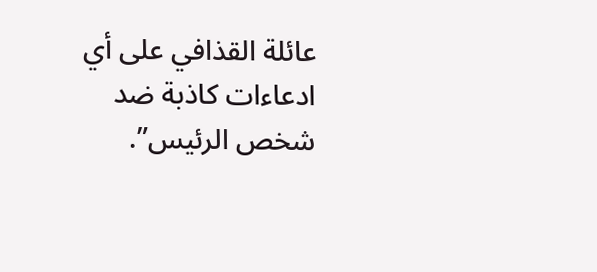عائلة القذافي على أي ادعاءات كاذبة ضد شخص الرئيس”.